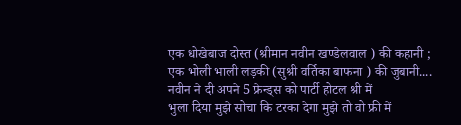एक धोखेबाज दोस्त (श्रीमान नवीन खण्डेलवाल ) की कहानी ;
एक भोली भाली लड़की (सुश्री वर्तिका बाफना ) की जुबानी....
नवीन ने दी अपने 5 फ्रेन्ड्स को पार्टी होटल श्री में
भुला दिया मुझे सोचा कि टरका देगा मुझे तो वो फ्री में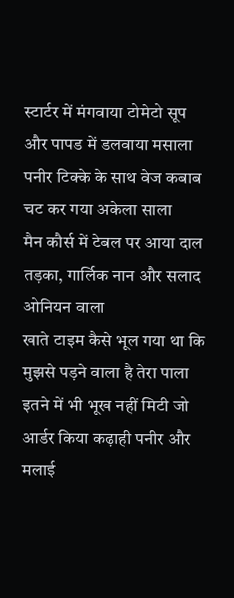स्टार्टर में मंगवाया टोमेटो सूप और पापड में डलवाया मसाला
पनीर टिक्के के साथ वेज कबाब चट कर गया अकेला साला
मैन कौर्स में टेबल पर आया दाल तड़का, गार्लिक नान और सलाद ओनियन वाला
खाते टाइम कैसे भूल गया था कि मुझसे पड़ने वाला है तेरा पाला
इतने में भी भूख नहीं मिटी जो आर्डर किया कढ़ाही पनीर और मलाई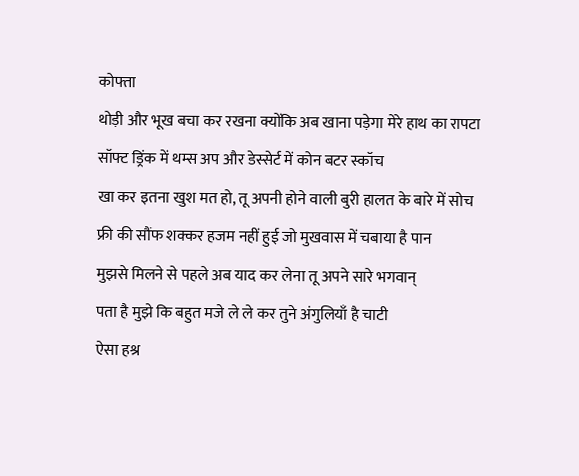कोफ्ता
थोड़ी और भूख बचा कर रखना क्योंकि अब खाना पड़ेगा मेरे हाथ का रापटा
सॉफ्ट ड्रिंक में थम्स अप और डेस्सेर्ट में कोन बटर स्कॉच
खा कर इतना खुश मत हो, तू अपनी होने वाली बुरी हालत के बारे में सोच
फ्री की सौंफ शक्कर हजम नहीं हुई जो मुखवास में चबाया है पान
मुझसे मिलने से पहले अब याद कर लेना तू अपने सारे भगवान्
पता है मुझे कि बहुत मजे ले ले कर तुने अंगुलियाँ है चाटी
ऐसा हश्र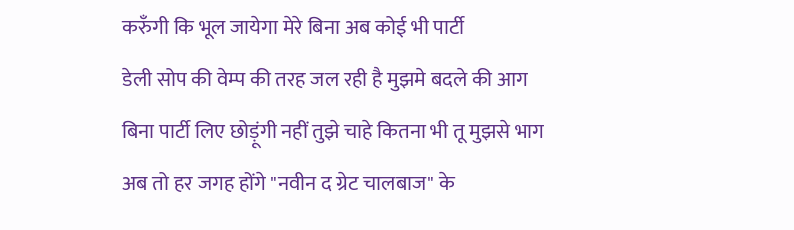करुँगी कि भूल जायेगा मेरे बिना अब कोई भी पार्टी
डेली सोप की वेम्प की तरह जल रही है मुझमे बदले की आग
बिना पार्टी लिए छोड़ूंगी नहीं तुझे चाहे कितना भी तू मुझसे भाग
अब तो हर जगह होंगे "नवीन द ग्रेट चालबाज" के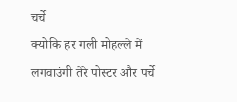चर्चे
क्योकि हर गली मोहल्ले में लगवाउंगी तेरे पोस्टर और पर्चे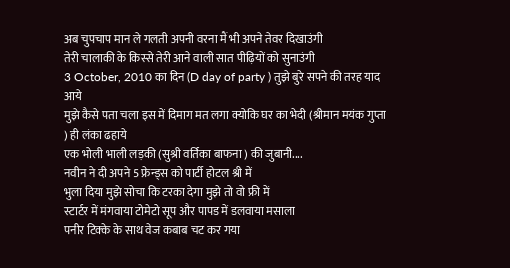अब चुपचाप मान ले गलती अपनी वरना मैं भी अपने तेवर दिखाउंगी
तेरी चालाकी के किस्से तेरी आने वाली सात पीढ़ियों को सुनाउंगी
3 October, 2010 का दिन (D day of party ) तुझे बुरे सपने की तरह याद आये
मुझे कैसे पता चला इस में दिमाग मत लगा क्योकि घर का भेदी (श्रीमान मयंक गुप्ता ) ही लंका ढहाये
एक भोली भाली लड़की (सुश्री वर्तिका बाफना ) की जुबानी....
नवीन ने दी अपने 5 फ्रेन्ड्स को पार्टी होटल श्री में
भुला दिया मुझे सोचा कि टरका देगा मुझे तो वो फ्री में
स्टार्टर में मंगवाया टोमेटो सूप और पापड में डलवाया मसाला
पनीर टिक्के के साथ वेज कबाब चट कर गया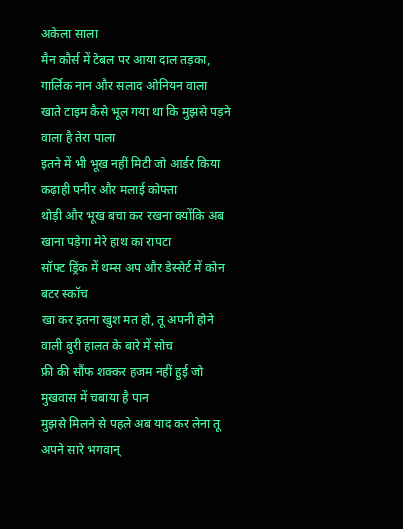अकेला साला
मैन कौर्स में टेबल पर आया दाल तड़का, गार्लिक नान और सलाद ओनियन वाला
खाते टाइम कैसे भूल गया था कि मुझसे पड़ने वाला है तेरा पाला
इतने में भी भूख नहीं मिटी जो आर्डर किया कढ़ाही पनीर और मलाई कोफ्ता
थोड़ी और भूख बचा कर रखना क्योंकि अब खाना पड़ेगा मेरे हाथ का रापटा
सॉफ्ट ड्रिंक में थम्स अप और डेस्सेर्ट में कोन बटर स्कॉच
खा कर इतना खुश मत हो, तू अपनी होने वाली बुरी हालत के बारे में सोच
फ्री की सौंफ शक्कर हजम नहीं हुई जो मुखवास में चबाया है पान
मुझसे मिलने से पहले अब याद कर लेना तू अपने सारे भगवान्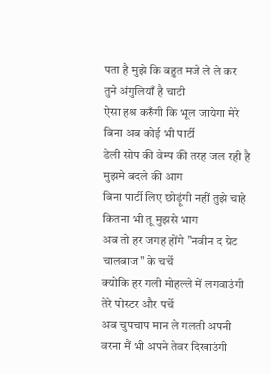पता है मुझे कि बहुत मजे ले ले कर तुने अंगुलियाँ है चाटी
ऐसा हश्र करुँगी कि भूल जायेगा मेरे बिना अब कोई भी पार्टी
डेली सोप की वेम्प की तरह जल रही है मुझमे बदले की आग
बिना पार्टी लिए छोड़ूंगी नहीं तुझे चाहे कितना भी तू मुझसे भाग
अब तो हर जगह होंगे "नवीन द ग्रेट चालबाज" के चर्चे
क्योकि हर गली मोहल्ले में लगवाउंगी तेरे पोस्टर और पर्चे
अब चुपचाप मान ले गलती अपनी वरना मैं भी अपने तेवर दिखाउंगी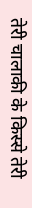तेरी चालाकी के किस्से तेरी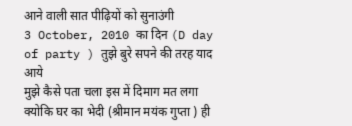आने वाली सात पीढ़ियों को सुनाउंगी
3 October, 2010 का दिन (D day of party ) तुझे बुरे सपने की तरह याद आये
मुझे कैसे पता चला इस में दिमाग मत लगा क्योकि घर का भेदी (श्रीमान मयंक गुप्ता ) ही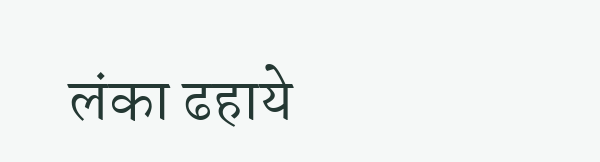लंका ढहाये